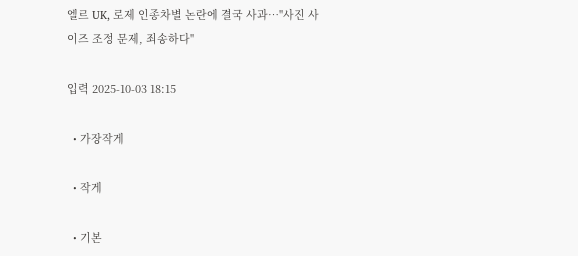엘르 UK, 로제 인종차별 논란에 결국 사과⋯"사진 사이즈 조정 문제, 죄송하다"

입력 2025-10-03 18:15

  • 가장작게

  • 작게

  • 기본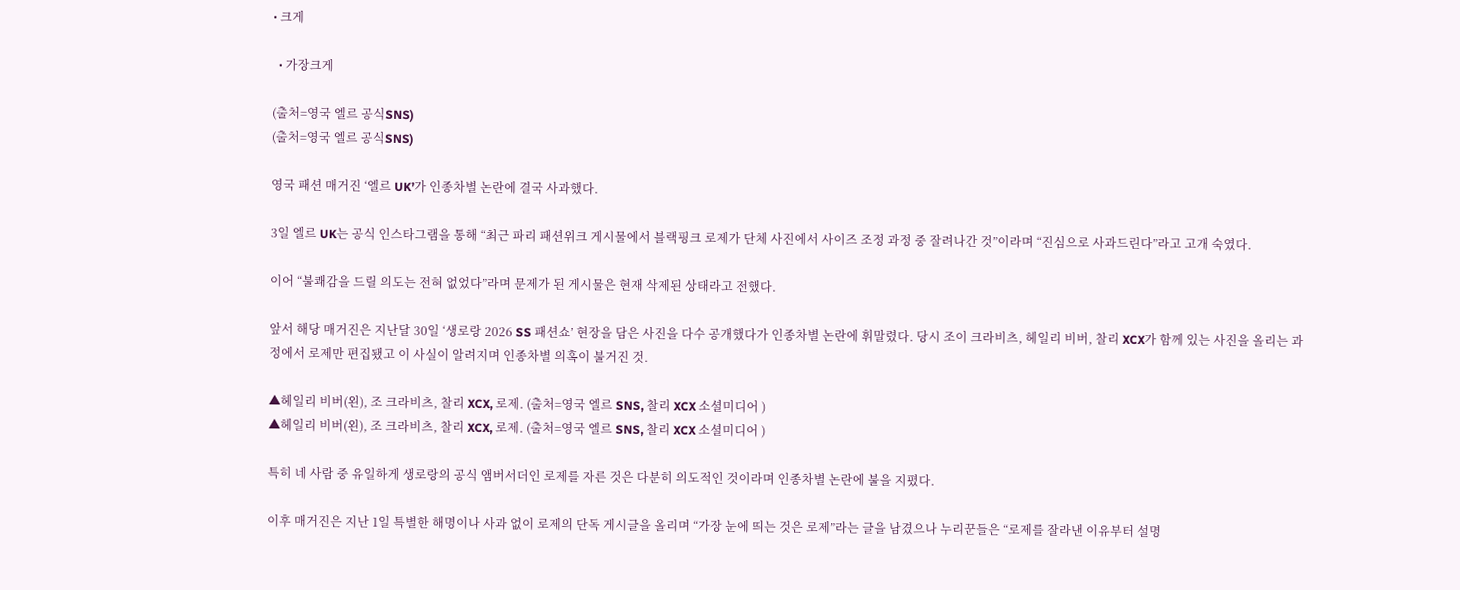• 크게

  • 가장크게

(출처=영국 엘르 공식SNS)
(출처=영국 엘르 공식SNS)

영국 패션 매거진 ‘엘르 UK’가 인종차별 논란에 결국 사과했다.

3일 엘르 UK는 공식 인스타그램을 통해 “최근 파리 패션위크 게시물에서 블랙핑크 로제가 단체 사진에서 사이즈 조정 과정 중 잘려나간 것”이라며 “진심으로 사과드린다”라고 고개 숙였다.

이어 “불쾌감을 드릴 의도는 전혀 없었다”라며 문제가 된 게시물은 현재 삭제된 상태라고 전했다.

앞서 해당 매거진은 지난달 30일 ‘생로랑 2026 SS 패션쇼’ 현장을 담은 사진을 다수 공개했다가 인종차별 논란에 휘말렸다. 당시 조이 크라비츠, 헤일리 비버, 찰리 XCX가 함께 있는 사진을 올리는 과정에서 로제만 편집됐고 이 사실이 알려지며 인종차별 의혹이 불거진 것.

▲헤일리 비버(왼), 조 크라비츠, 찰리 XCX, 로제. (출처=영국 엘르 SNS, 찰리 XCX 소셜미디어 )
▲헤일리 비버(왼), 조 크라비츠, 찰리 XCX, 로제. (출처=영국 엘르 SNS, 찰리 XCX 소셜미디어 )

특히 네 사람 중 유일하게 생로랑의 공식 앰버서더인 로제를 자른 것은 다분히 의도적인 것이라며 인종차별 논란에 불을 지폈다.

이후 매거진은 지난 1일 특별한 해명이나 사과 없이 로제의 단독 게시글을 올리며 “가장 눈에 띄는 것은 로제”라는 글을 남겼으나 누리꾼들은 “로제를 잘라낸 이유부터 설명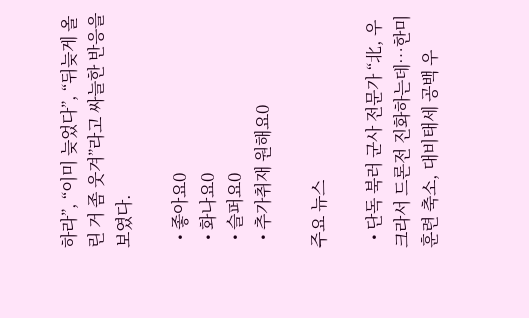하라”, “이미 늦었다”, “뒤늦게 올린 거 좀 웃겨”라고 싸늘한 반응을 보였다.

  • 좋아요0
  • 화나요0
  • 슬퍼요0
  • 추가취재 원해요0

주요 뉴스

  • 단독 북러 군사 전문가 “北, 우크라서 드론전 진화하는데…한미훈련 축소, 대비태세 공백 우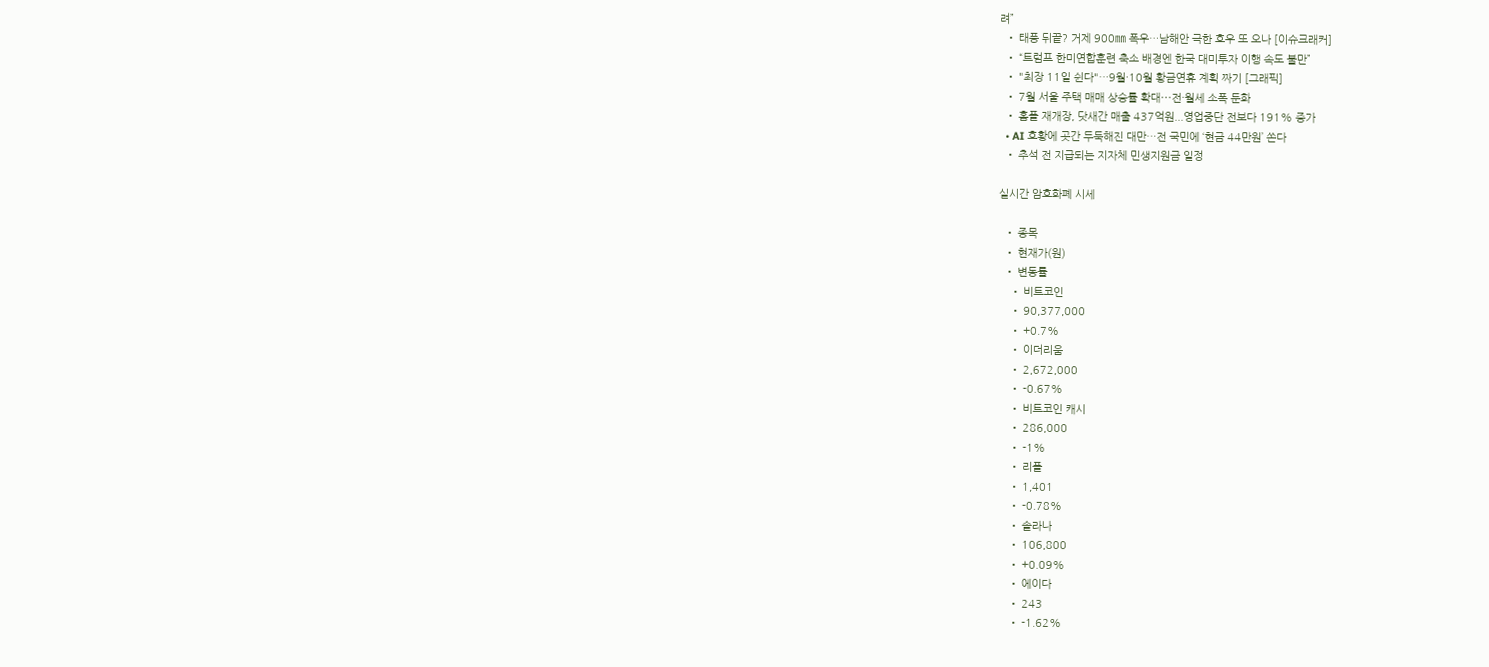려”
  • 태풍 뒤끝? 거제 900㎜ 폭우…남해안 극한 호우 또 오나 [이슈크래커]
  • “트럼프 한미연합훈련 축소 배경엔 한국 대미투자 이행 속도 불만”
  • "최장 11일 쉰다"…9월·10월 황금연휴 계획 짜기 [그래픽]
  • 7월 서울 주택 매매 상승률 확대⋯전·월세 소폭 둔화
  • 홈플 재개장, 닷새간 매출 437억원...영업중단 전보다 191% 증가
  • AI 호황에 곳간 두둑해진 대만…전 국민에 ‘현금 44만원’ 쏜다
  • 추석 전 지급되는 지자체 민생지원금 일정

실시간 암호화폐 시세

  • 종목
  • 현재가(원)
  • 변동률
    • 비트코인
    • 90,377,000
    • +0.7%
    • 이더리움
    • 2,672,000
    • -0.67%
    • 비트코인 캐시
    • 286,000
    • -1%
    • 리플
    • 1,401
    • -0.78%
    • 솔라나
    • 106,800
    • +0.09%
    • 에이다
    • 243
    • -1.62%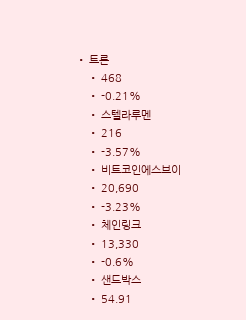• 트론
    • 468
    • -0.21%
    • 스텔라루멘
    • 216
    • -3.57%
    • 비트코인에스브이
    • 20,690
    • -3.23%
    • 체인링크
    • 13,330
    • -0.6%
    • 샌드박스
    • 54.91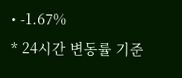• -1.67%
* 24시간 변동률 기준